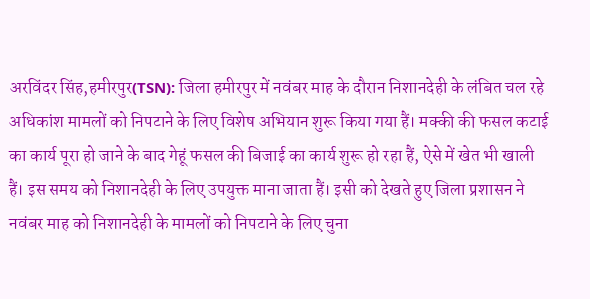अरविंदर सिंह,हमीरपुर(TSN): जिला हमीरपुर में नवंबर माह के दौरान निशानदेही के लंबित चल रहे अधिकांश मामलों को निपटाने के लिए विशेष अभियान शुरू किया गया हैं। मक्की की फसल कटाई का कार्य पूरा हो जाने के बाद गेहूं फसल की बिजाई का कार्य शुरू हो रहा हैं, ऐसे में खेत भी खाली हैं। इस समय को निशानदेही के लिए उपयुक्त माना जाता हैं। इसी को देखते हुए जिला प्रशासन ने नवंबर माह को निशानदेही के मामलों को निपटाने के लिए चुना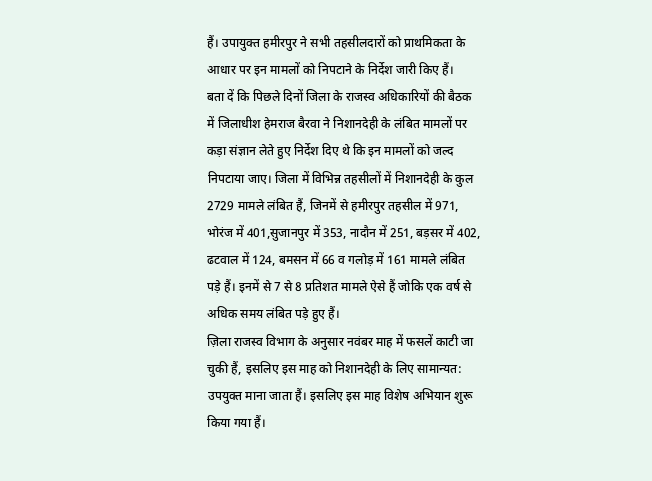हैं। उपायुक्त हमीरपुर ने सभी तहसीलदारों को प्राथमिकता के आधार पर इन मामलों को निपटाने के निर्देश जारी किए हैं।
बता दें कि पिछले दिनों जिला के राजस्व अधिकारियों की बैठक में जिलाधीश हेमराज बैरवा ने निशानदेही के लंबित मामलों पर कड़ा संज्ञान लेते हुए निर्देश दिए थे कि इन मामलों को जल्द निपटाया जाए। जिला में विभिन्न तहसीलों में निशानदेही के कुल 2729 मामले लंबित हैं, जिनमें से हमीरपुर तहसील में 971, भोरंज में 401,सुजानपुर में 353, नादौन में 251, बड़सर में 402, ढटवाल में 124, बमसन में 66 व गलोड़ में 161 मामले लंबित पड़े हैं। इनमें से 7 से 8 प्रतिशत मामले ऐसे हैं जोकि एक वर्ष से अधिक समय लंबित पड़े हुए हैं।
ज़िला राजस्व विभाग के अनुसार नवंबर माह में फसलें काटी जा चुकी हैं, इसलिए इस माह को निशानदेही के लिए सामान्यत: उपयुक्त माना जाता हैं। इसलिए इस माह विशेष अभियान शुरू किया गया हैं।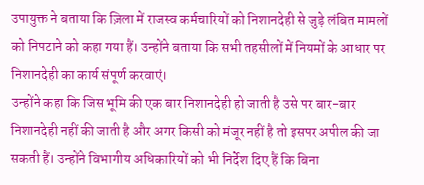उपायुक्त ने बताया कि ज़िला में राजस्व कर्मचारियों को निशानदेही से जुड़े लंबित मामलों को निपटाने को कहा गया हैं। उन्होंने बताया कि सभी तहसीलों में नियमों के आधार पर निशानदेही का कार्य संपूर्ण करवाएं।
उन्होंने कहा कि जिस भूमि की एक बार निशानदेही हो जाती है उसे पर बार-बार निशानदेही नहीं की जाती है और अगर किसी को मंजूर नहीं है तो इसपर अपील की जा सकती हैं। उन्होंने विभागीय अधिकारियों को भी निर्देश दिए हैं कि बिना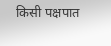किसी पक्षपात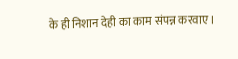के ही निशान देही का काम संपन्न करवाए ।